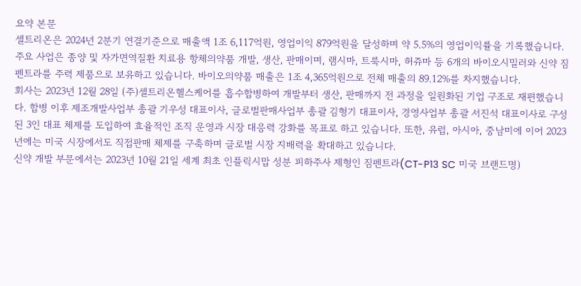요약 본문
셀트리온은 2024년 2분기 연결기준으로 매출액 1조 6,117억원, 영업이익 879억원을 달성하며 약 5.5%의 영업이익률을 기록했습니다. 주요 사업은 종양 및 자가면역질환 치료용 항체의약품 개발, 생산, 판매이며, 램시마, 트룩시마, 허쥬마 등 6개의 바이오시밀러와 신약 짐펜트라를 주력 제품으로 보유하고 있습니다. 바이오의약품 매출은 1조 4,365억원으로 전체 매출의 89.12%를 차지했습니다.
회사는 2023년 12월 28일 (주)셀트리온헬스케어를 흡수합병하여 개발부터 생산, 판매까지 전 과정을 일원화된 기업 구조로 재편했습니다. 합병 이후 제조개발사업부 총괄 기우성 대표이사, 글로벌판매사업부 총괄 김형기 대표이사, 경영사업부 총괄 서진석 대표이사로 구성된 3인 대표 체제를 도입하여 효율적인 조직 운영과 시장 대응력 강화를 목표로 하고 있습니다. 또한, 유럽, 아시아, 중남미에 이어 2023년에는 미국 시장에서도 직접판매 체제를 구축하며 글로벌 시장 지배력을 확대하고 있습니다.
신약 개발 부문에서는 2023년 10월 21일 세계 최초 인플릭시맙 성분 피하주사 제형인 짐펜트라(CT-P13 SC 미국 브랜드명)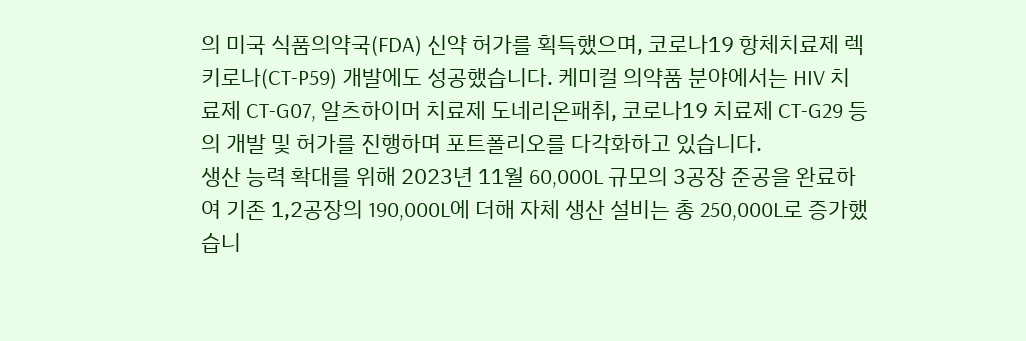의 미국 식품의약국(FDA) 신약 허가를 획득했으며, 코로나19 항체치료제 렉키로나(CT-P59) 개발에도 성공했습니다. 케미컬 의약품 분야에서는 HIV 치료제 CT-G07, 알츠하이머 치료제 도네리온패취, 코로나19 치료제 CT-G29 등의 개발 및 허가를 진행하며 포트폴리오를 다각화하고 있습니다.
생산 능력 확대를 위해 2023년 11월 60,000L 규모의 3공장 준공을 완료하여 기존 1,2공장의 190,000L에 더해 자체 생산 설비는 총 250,000L로 증가했습니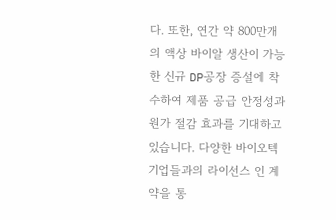다. 또한, 연간 약 800만개의 액상 바이알 생산이 가능한 신규 DP공장 증설에 착수하여 제품 공급 안정성과 원가 절감 효과를 기대하고 있습니다. 다양한 바이오텍 기업들과의 라이선스 인 계약을 통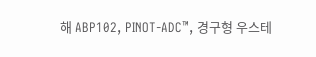해 ABP102, PINOT-ADC™, 경구형 우스테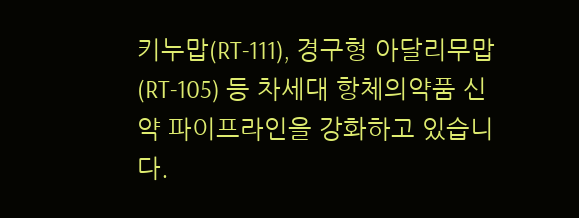키누맙(RT-111), 경구형 아달리무맙(RT-105) 등 차세대 항체의약품 신약 파이프라인을 강화하고 있습니다.